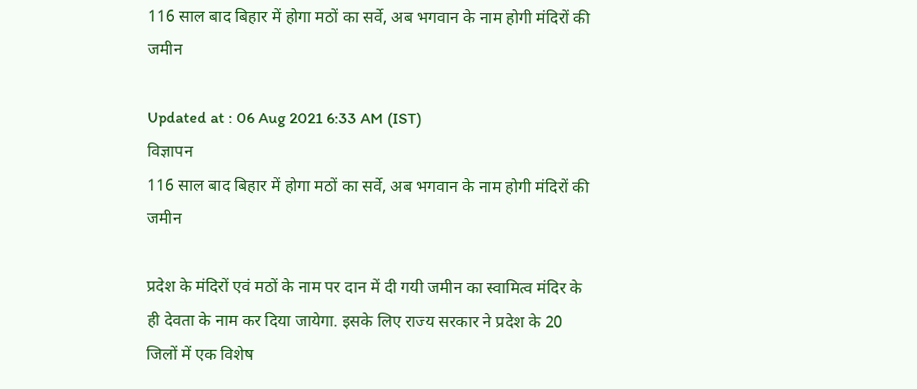116 साल बाद बिहार में होगा मठों का सर्वे, अब भगवान के नाम होगी मंदिरों की जमीन

Updated at : 06 Aug 2021 6:33 AM (IST)
विज्ञापन
116 साल बाद बिहार में होगा मठों का सर्वे, अब भगवान के नाम होगी मंदिरों की जमीन

प्रदेश के मंदिरों एवं मठों के नाम पर दान में दी गयी जमीन का स्वामित्व मंदिर के ही देवता के नाम कर दिया जायेगा. इसके लिए राज्य सरकार ने प्रदेश के 20 जिलों में एक विशेष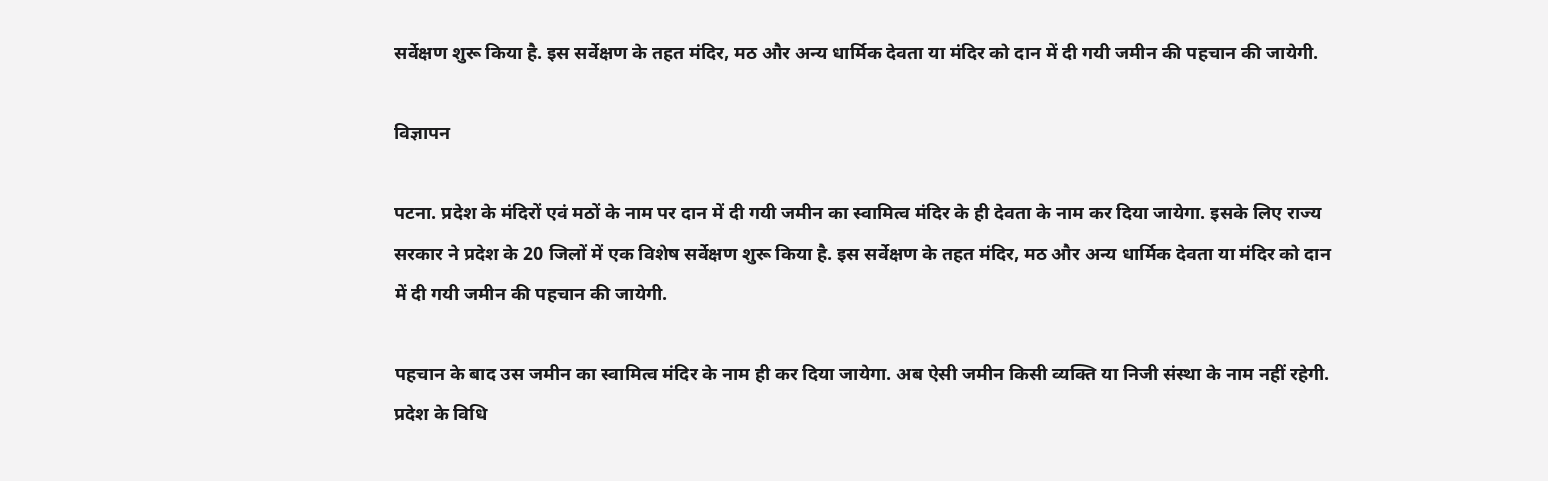सर्वेक्षण शुरू किया है. इस सर्वेक्षण के तहत मंदिर, मठ और अन्य धार्मिक देवता या मंदिर को दान में दी गयी जमीन की पहचान की जायेगी.

विज्ञापन

पटना. प्रदेश के मंदिरों एवं मठों के नाम पर दान में दी गयी जमीन का स्वामित्व मंदिर के ही देवता के नाम कर दिया जायेगा. इसके लिए राज्य सरकार ने प्रदेश के 20 जिलों में एक विशेष सर्वेक्षण शुरू किया है. इस सर्वेक्षण के तहत मंदिर, मठ और अन्य धार्मिक देवता या मंदिर को दान में दी गयी जमीन की पहचान की जायेगी.

पहचान के बाद उस जमीन का स्वामित्व मंदिर के नाम ही कर दिया जायेगा. अब ऐसी जमीन किसी व्यक्ति या निजी संस्था के नाम नहीं रहेगी. प्रदेश के विधि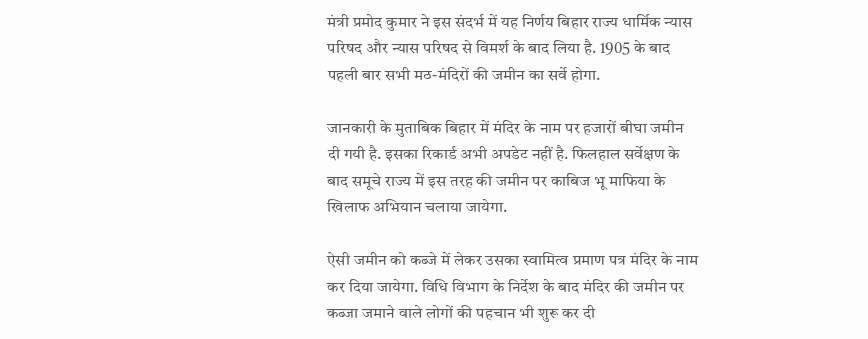मंत्री प्रमोद कुमार ने इस संदर्भ में यह निर्णय बिहार राज्य धार्मिक न्यास परिषद और न्यास परिषद से विमर्श के बाद लिया है. 1905 के बाद पहली बार सभी मठ-मंदिरों की जमीन का सर्वे होगा.

जानकारी के मुताबिक बिहार में मंदिर के नाम पर हजारों बीघा जमीन दी गयी है. इसका रिकार्ड अभी अपडेट नहीं है. फिलहाल सर्वेक्षण के बाद समूचे राज्य में इस तरह की जमीन पर काबिज भू माफिया के खिलाफ अभियान चलाया जायेगा.

ऐसी जमीन को कब्जे में लेकर उसका स्वामित्व प्रमाण पत्र मंदिर के नाम कर दिया जायेगा. विधि विभाग के निर्देश के बाद मंदिर की जमीन पर कब्जा जमाने वाले लोगों की पहचान भी शुरू कर दी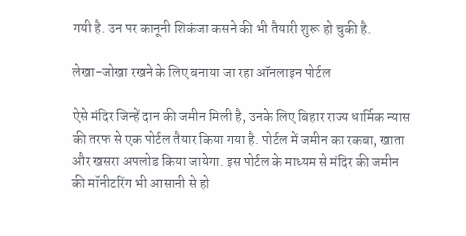गयी है. उन पर कानूनी शिकंजा कसने की भी तैयारी शुरू हो चुकी है.

लेखा-जोखा रखने के लिए बनाया जा रहा ऑनलाइन पोर्टल

ऐसे मंदिर जिन्हें दान की जमीन मिली है, उनके लिए बिहार राज्य धार्मिक न्यास की तरफ से एक पोर्टल तैयार किया गया है. पोर्टल में जमीन का रकबा, खाता और खसरा अपलोड किया जायेगा. इस पोर्टल के माध्यम से मंदिर की जमीन की मॉनीटरिंग भी आसानी से हो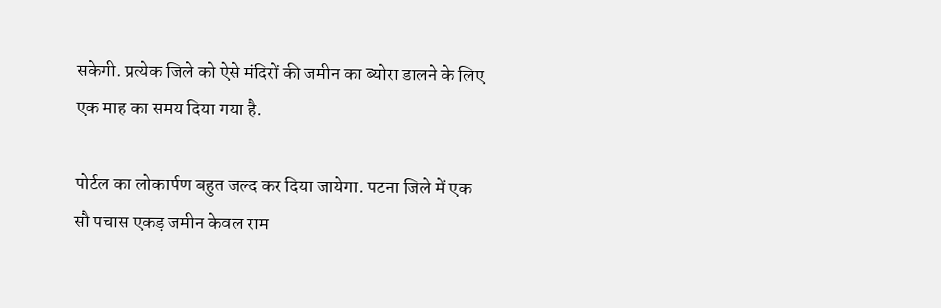सकेगी. प्रत्येक जिले को ऐसे मंदिरों की जमीन का ब्योरा डालने के लिए एक माह का समय दिया गया है.

पोर्टल का लोकार्पण बहुत जल्द कर दिया जायेगा. पटना जिले में एक सौ पचास एकड़ जमीन केवल राम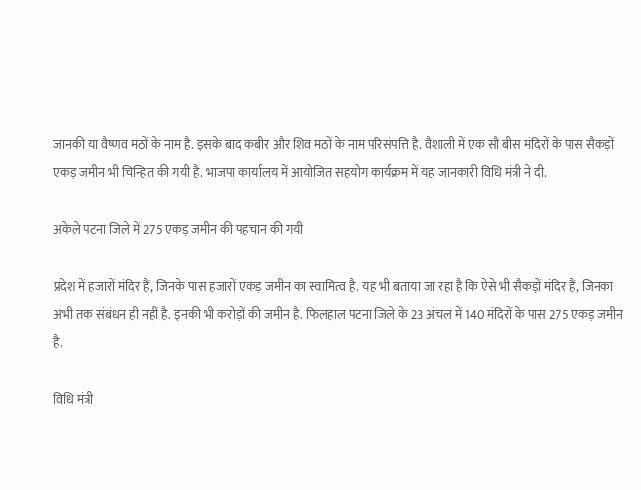जानकी या वैष्णव मठों के नाम है. इसके बाद कबीर और शिव मठों के नाम परिसंपत्ति है. वैशाली में एक सौ बीस मंदिरों के पास सैकड़ों एकड़ जमीन भी चिन्हित की गयी है. भाजपा कार्यालय में आयोजित सहयोग कार्यक्रम में यह जानकारी विधि मंत्री ने दी.

अकेले पटना जिले में 275 एकड़ जमीन की पहचान की गयी

प्रदेश में हजारों मंदिर हैं, जिनके पास हजारों एकड़ जमीन का स्वामित्व है. यह भी बताया जा रहा है कि ऐसे भी सैकड़ों मंदिर हैं, जिनका अभी तक संबंधन ही नहीं है. इनकी भी करोड़ों की जमीन है. फिलहाल पटना जिले के 23 अंचल में 140 मंदिरों के पास 275 एकड़ जमीन है.

विधि मंत्री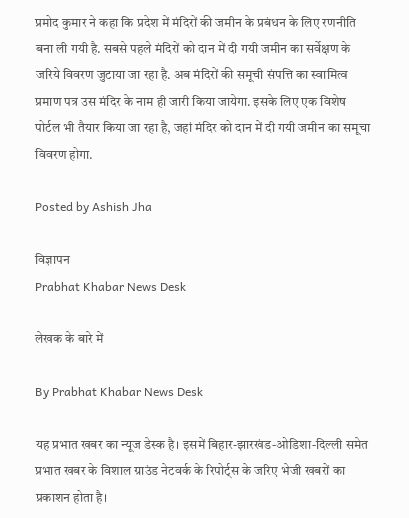प्रमोद कुमार ने कहा कि प्रदेश में मंदिरों की जमीन के प्रबंधन के लिए रणनीति बना ली गयी है. सबसे पहले मंदिरों को दान में दी गयी जमीन का सर्वेक्षण के जरिये विवरण जुटाया जा रहा है. अब मंदिरों की समूची संपत्ति का स्वामित्व प्रमाण पत्र उस मंदिर के नाम ही जारी किया जायेगा. इसके लिए एक विशेष पोर्टल भी तैयार किया जा रहा है, जहां मंदिर को दान में दी गयी जमीन का समूचा विवरण होगा.

Posted by Ashish Jha

विज्ञापन
Prabhat Khabar News Desk

लेखक के बारे में

By Prabhat Khabar News Desk

यह प्रभात खबर का न्यूज डेस्क है। इसमें बिहार-झारखंड-ओडिशा-दिल्‍ली समेत प्रभात खबर के विशाल ग्राउंड नेटवर्क के रिपोर्ट्स के जरिए भेजी खबरों का प्रकाशन होता है।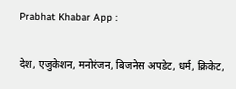Prabhat Khabar App :

देश, एजुकेशन, मनोरंजन, बिजनेस अपडेट, धर्म, क्रिकेट,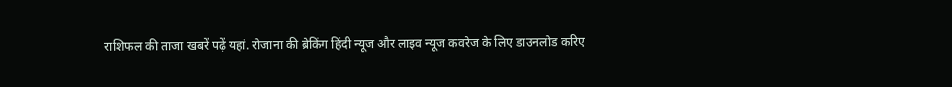राशिफल की ताजा खबरें पढ़ें यहां. रोजाना की ब्रेकिंग हिंदी न्यूज और लाइव न्यूज कवरेज के लिए डाउनलोड करिए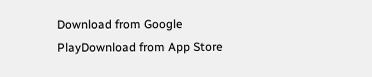Download from Google PlayDownload from App Store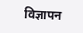विज्ञापन